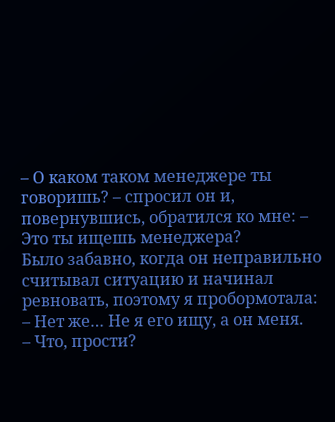– О каком таком менеджере ты говоришь? – спросил он и, повернувшись, обратился ко мне: – Это ты ищешь менеджера?
Было забавно, когда он неправильно считывал ситуацию и начинал ревновать, поэтому я пробормотала:
– Нет же… Не я его ищу, а он меня.
– Что, прости?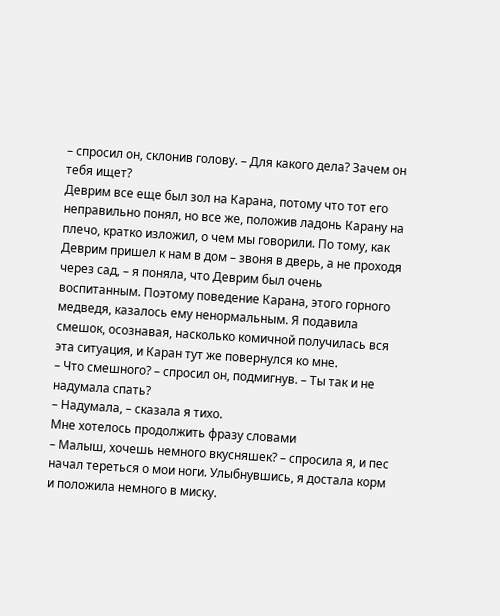– спросил он, склонив голову. – Для какого дела? Зачем он тебя ищет?
Деврим все еще был зол на Карана, потому что тот его неправильно понял, но все же, положив ладонь Карану на плечо, кратко изложил, о чем мы говорили. По тому, как Деврим пришел к нам в дом – звоня в дверь, а не проходя через сад, – я поняла, что Деврим был очень воспитанным. Поэтому поведение Карана, этого горного медведя, казалось ему ненормальным. Я подавила смешок, осознавая, насколько комичной получилась вся эта ситуация, и Каран тут же повернулся ко мне.
– Что смешного? – спросил он, подмигнув. – Ты так и не надумала спать?
– Надумала, – сказала я тихо.
Мне хотелось продолжить фразу словами
– Малыш, хочешь немного вкусняшек? – спросила я, и пес начал тереться о мои ноги. Улыбнувшись, я достала корм и положила немного в миску.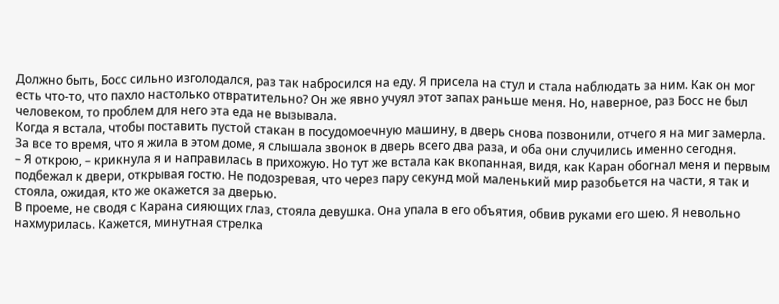Должно быть, Босс сильно изголодался, раз так набросился на еду. Я присела на стул и стала наблюдать за ним. Как он мог есть что-то, что пахло настолько отвратительно? Он же явно учуял этот запах раньше меня. Но, наверное, раз Босс не был человеком, то проблем для него эта еда не вызывала.
Когда я встала, чтобы поставить пустой стакан в посудомоечную машину, в дверь снова позвонили, отчего я на миг замерла. За все то время, что я жила в этом доме, я слышала звонок в дверь всего два раза, и оба они случились именно сегодня.
– Я открою, – крикнула я и направилась в прихожую. Но тут же встала как вкопанная, видя, как Каран обогнал меня и первым подбежал к двери, открывая гостю. Не подозревая, что через пару секунд мой маленький мир разобьется на части, я так и стояла, ожидая, кто же окажется за дверью.
В проеме, не сводя с Карана сияющих глаз, стояла девушка. Она упала в его объятия, обвив руками его шею. Я невольно нахмурилась. Кажется, минутная стрелка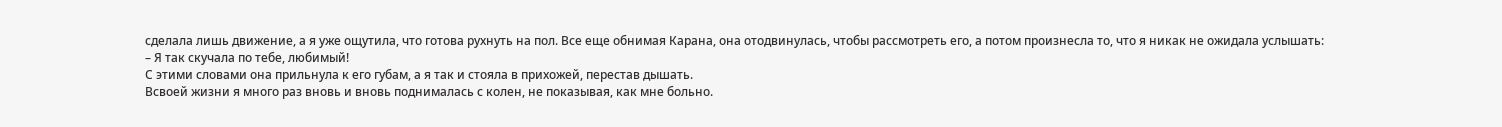сделала лишь движение, а я уже ощутила, что готова рухнуть на пол. Все еще обнимая Карана, она отодвинулась, чтобы рассмотреть его, а потом произнесла то, что я никак не ожидала услышать:
– Я так скучала по тебе, любимый!
С этими словами она прильнула к его губам, а я так и стояла в прихожей, перестав дышать.
Всвоей жизни я много раз вновь и вновь поднималась с колен, не показывая, как мне больно.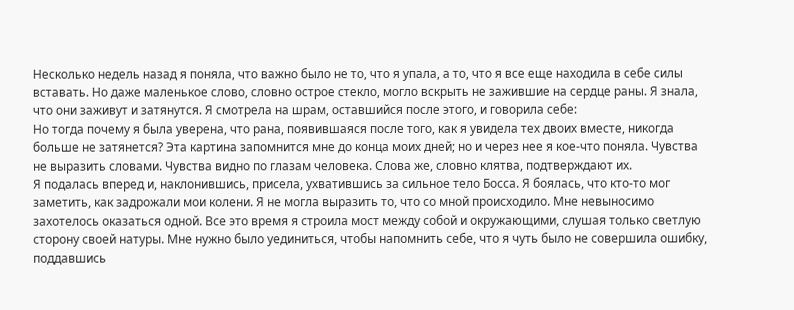Несколько недель назад я поняла, что важно было не то, что я упала, а то, что я все еще находила в себе силы вставать. Но даже маленькое слово, словно острое стекло, могло вскрыть не зажившие на сердце раны. Я знала, что они заживут и затянутся. Я смотрела на шрам, оставшийся после этого, и говорила себе:
Но тогда почему я была уверена, что рана, появившаяся после того, как я увидела тех двоих вместе, никогда больше не затянется? Эта картина запомнится мне до конца моих дней; но и через нее я кое-что поняла. Чувства не выразить словами. Чувства видно по глазам человека. Слова же, словно клятва, подтверждают их.
Я подалась вперед и, наклонившись, присела, ухватившись за сильное тело Босса. Я боялась, что кто-то мог заметить, как задрожали мои колени. Я не могла выразить то, что со мной происходило. Мне невыносимо захотелось оказаться одной. Все это время я строила мост между собой и окружающими, слушая только светлую сторону своей натуры. Мне нужно было уединиться, чтобы напомнить себе, что я чуть было не совершила ошибку, поддавшись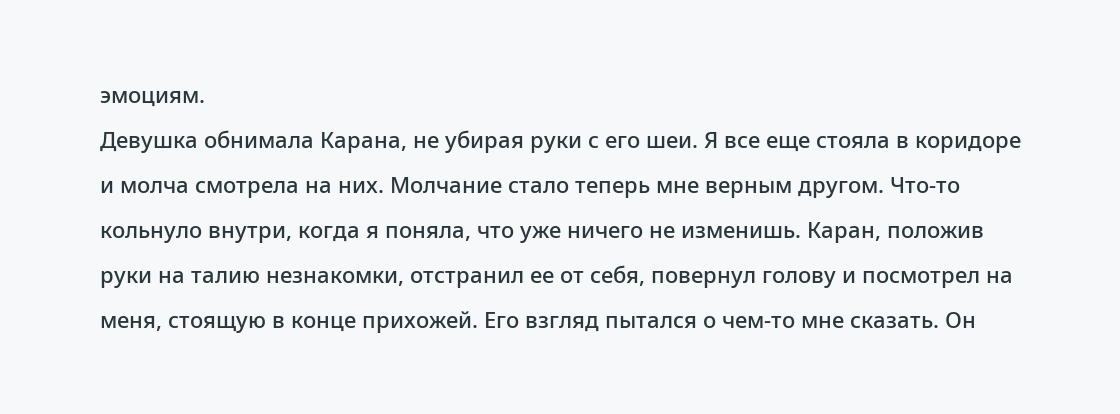эмоциям.
Девушка обнимала Карана, не убирая руки с его шеи. Я все еще стояла в коридоре и молча смотрела на них. Молчание стало теперь мне верным другом. Что-то кольнуло внутри, когда я поняла, что уже ничего не изменишь. Каран, положив руки на талию незнакомки, отстранил ее от себя, повернул голову и посмотрел на меня, стоящую в конце прихожей. Его взгляд пытался о чем-то мне сказать. Он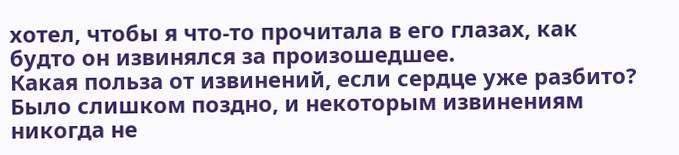хотел, чтобы я что-то прочитала в его глазах, как будто он извинялся за произошедшее.
Какая польза от извинений, если сердце уже разбито? Было слишком поздно, и некоторым извинениям никогда не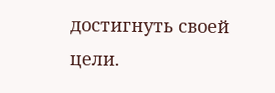достигнуть своей цели.